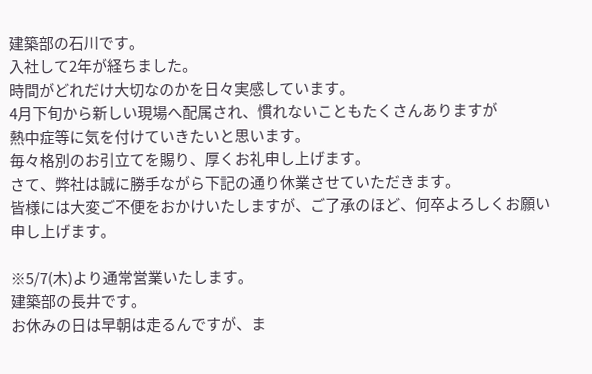建築部の石川です。
入社して2年が経ちました。
時間がどれだけ大切なのかを日々実感しています。
4月下旬から新しい現場へ配属され、慣れないこともたくさんありますが
熱中症等に気を付けていきたいと思います。
毎々格別のお引立てを賜り、厚くお礼申し上げます。
さて、弊社は誠に勝手ながら下記の通り休業させていただきます。
皆様には大変ご不便をおかけいたしますが、ご了承のほど、何卒よろしくお願い申し上げます。

※5/7(木)より通常営業いたします。
建築部の長井です。
お休みの日は早朝は走るんですが、ま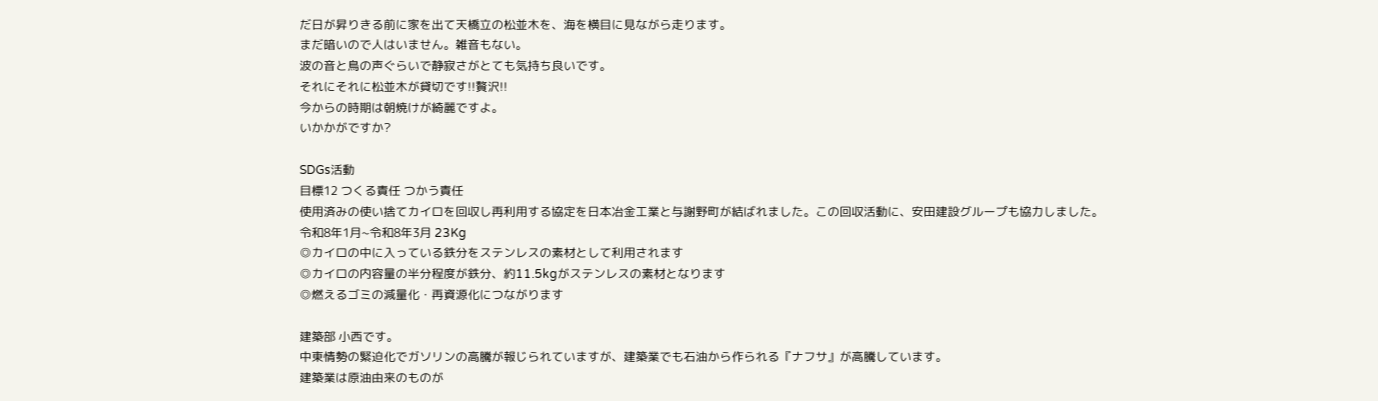だ日が昇りきる前に家を出て天橋立の松並木を、海を横目に見ながら走ります。
まだ暗いので人はいません。雑音もない。
波の音と鳥の声ぐらいで静寂さがとても気持ち良いです。
それにそれに松並木が貸切です!!贅沢!!
今からの時期は朝焼けが綺麗ですよ。
いかかがですか?

SDGs活動
目標12 つくる責任 つかう責任
使用済みの使い捨てカイロを回収し再利用する協定を日本冶金工業と与謝野町が結ばれました。この回収活動に、安田建設グループも協力しました。
令和8年1月~令和8年3月 23Kg
◎カイロの中に入っている鉄分をステンレスの素材として利用されます
◎カイロの内容量の半分程度が鉄分、約11.5kgがステンレスの素材となります
◎燃えるゴミの減量化・再資源化につながります

建築部 小西です。
中東情勢の緊迫化でガソリンの高騰が報じられていますが、建築業でも石油から作られる『ナフサ』が高騰しています。
建築業は原油由来のものが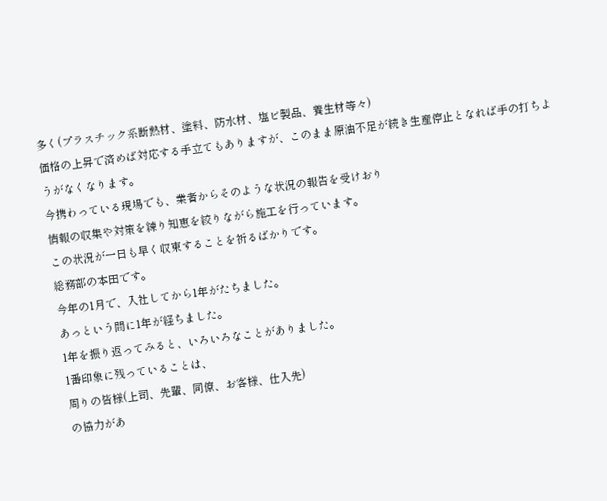多く(プラスチック系断熱材、塗料、防水材、塩ビ製品、養生材等々)
価格の上昇で済めば対応する手立てもありますが、このまま原油不足が続き生産停止となれば手の打ちようがなくなります。
今携わっている現場でも、業者からそのような状況の報告を受けおり
情報の収集や対策を練り知恵を絞りながら施工を行っています。
この状況が一日も早く収束することを祈るばかりです。
総務部の本田です。
今年の1月で、入社してから1年がたちました。
あっという間に1年が経ちました。
1年を振り返ってみると、いろいろなことがありました。
1番印象に残っていることは、
周りの皆様(上司、先輩、同僚、お客様、仕入先)
の協力があ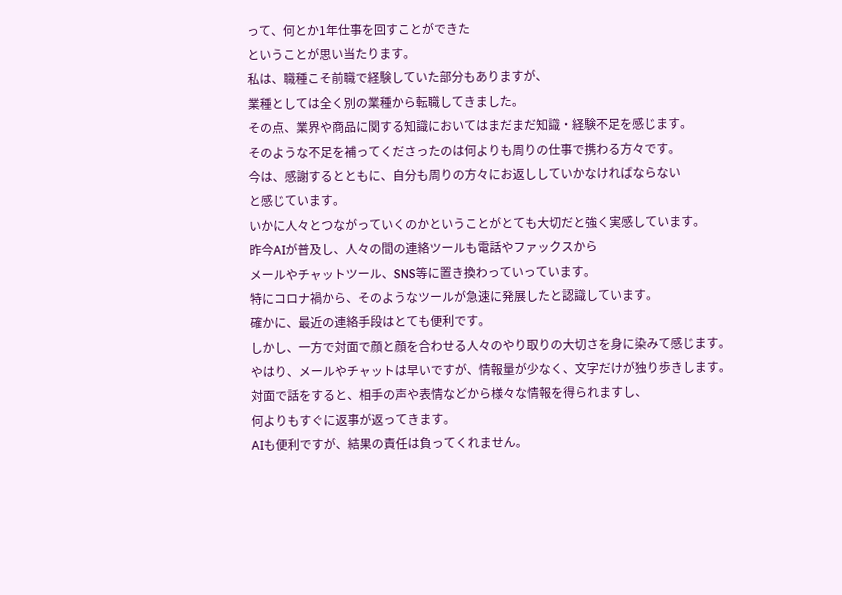って、何とか1年仕事を回すことができた
ということが思い当たります。
私は、職種こそ前職で経験していた部分もありますが、
業種としては全く別の業種から転職してきました。
その点、業界や商品に関する知識においてはまだまだ知識・経験不足を感じます。
そのような不足を補ってくださったのは何よりも周りの仕事で携わる方々です。
今は、感謝するとともに、自分も周りの方々にお返ししていかなければならない
と感じています。
いかに人々とつながっていくのかということがとても大切だと強く実感しています。
昨今AIが普及し、人々の間の連絡ツールも電話やファックスから
メールやチャットツール、SNS等に置き換わっていっています。
特にコロナ禍から、そのようなツールが急速に発展したと認識しています。
確かに、最近の連絡手段はとても便利です。
しかし、一方で対面で顔と顔を合わせる人々のやり取りの大切さを身に染みて感じます。
やはり、メールやチャットは早いですが、情報量が少なく、文字だけが独り歩きします。
対面で話をすると、相手の声や表情などから様々な情報を得られますし、
何よりもすぐに返事が返ってきます。
AIも便利ですが、結果の責任は負ってくれません。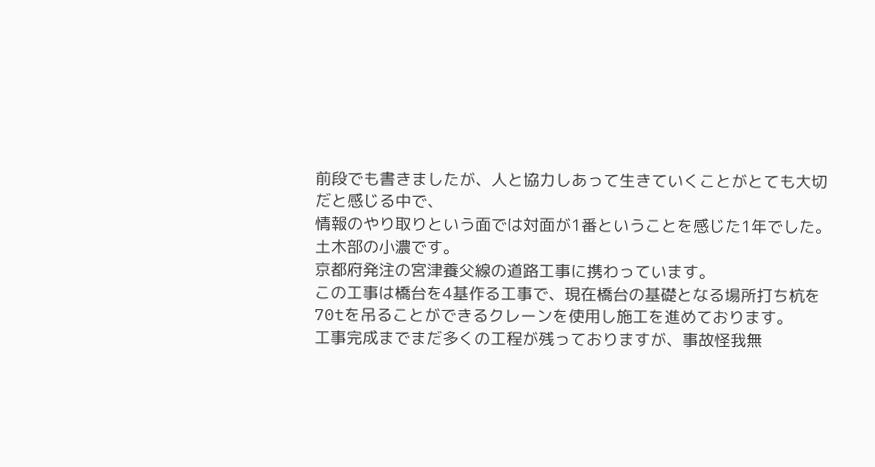前段でも書きましたが、人と協力しあって生きていくことがとても大切だと感じる中で、
情報のやり取りという面では対面が1番ということを感じた1年でした。
土木部の小濃です。
京都府発注の宮津養父線の道路工事に携わっています。
この工事は橋台を4基作る工事で、現在橋台の基礎となる場所打ち杭を
70tを吊ることができるクレーンを使用し施工を進めております。
工事完成までまだ多くの工程が残っておりますが、事故怪我無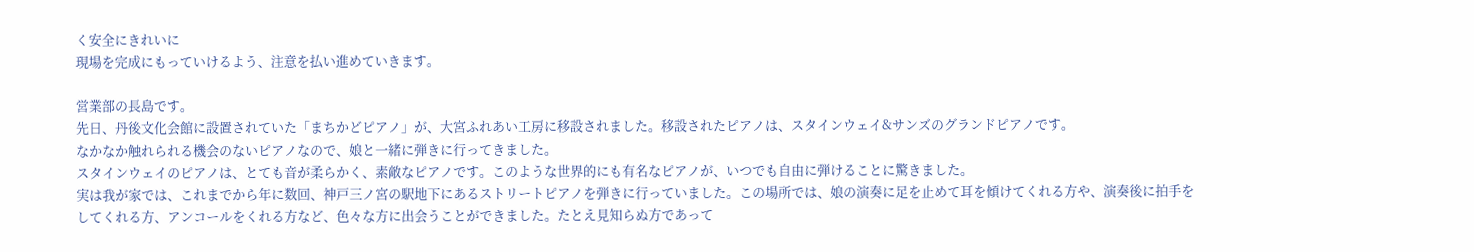く安全にきれいに
現場を完成にもっていけるよう、注意を払い進めていきます。

営業部の長島です。
先日、丹後文化会館に設置されていた「まちかどピアノ」が、大宮ふれあい工房に移設されました。移設されたピアノは、スタインウェイ&サンズのグランドピアノです。
なかなか触れられる機会のないピアノなので、娘と一緒に弾きに行ってきました。
スタインウェイのピアノは、とても音が柔らかく、素敵なピアノです。このような世界的にも有名なピアノが、いつでも自由に弾けることに驚きました。
実は我が家では、これまでから年に数回、神戸三ノ宮の駅地下にあるストリートピアノを弾きに行っていました。この場所では、娘の演奏に足を止めて耳を傾けてくれる方や、演奏後に拍手をしてくれる方、アンコールをくれる方など、色々な方に出会うことができました。たとえ見知らぬ方であって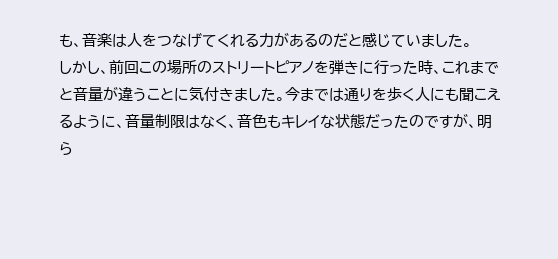も、音楽は人をつなげてくれる力があるのだと感じていました。
しかし、前回この場所のストリートピアノを弾きに行った時、これまでと音量が違うことに気付きました。今までは通りを歩く人にも聞こえるように、音量制限はなく、音色もキレイな状態だったのですが、明ら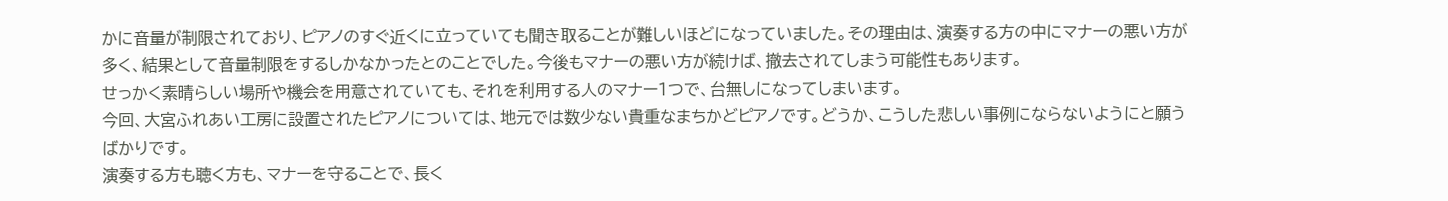かに音量が制限されており、ピアノのすぐ近くに立っていても聞き取ることが難しいほどになっていました。その理由は、演奏する方の中にマナーの悪い方が多く、結果として音量制限をするしかなかったとのことでした。今後もマナーの悪い方が続けば、撤去されてしまう可能性もあります。
せっかく素晴らしい場所や機会を用意されていても、それを利用する人のマナー1つで、台無しになってしまいます。
今回、大宮ふれあい工房に設置されたピアノについては、地元では数少ない貴重なまちかどピアノです。どうか、こうした悲しい事例にならないようにと願うばかりです。
演奏する方も聴く方も、マナーを守ることで、長く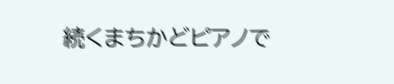続くまちかどピアノで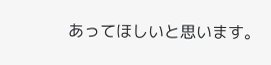あってほしいと思います。